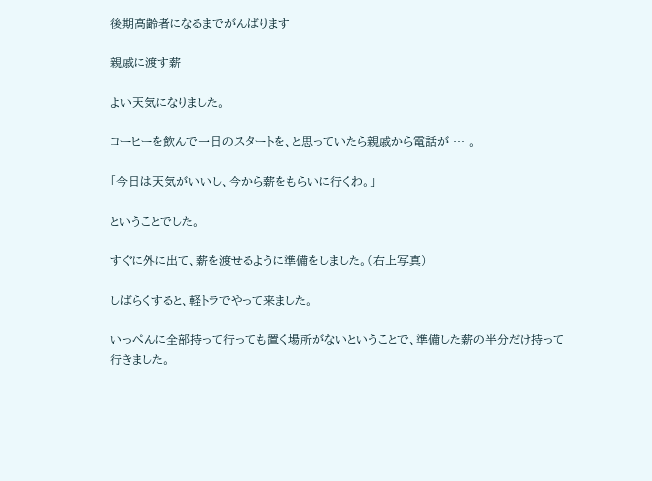後期高齢者になるまでがんばります

親戚に渡す薪

よい天気になりました。

コーヒーを飲んで一日のスタートを、と思っていたら親戚から電話が … 。

「今日は天気がいいし、今から薪をもらいに行くわ。」

ということでした。

すぐに外に出て、薪を渡せるように準備をしました。(右上写真)

しばらくすると、軽トラでやって来ました。

いっぺんに全部持って行っても置く場所がないということで、準備した薪の半分だけ持って行きました。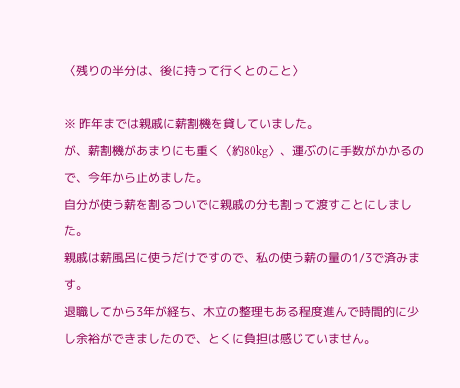〈残りの半分は、後に持って行くとのこと〉

※ 昨年までは親戚に薪割機を貸していました。
が、薪割機があまりにも重く〈約80kg〉、運ぶのに手数がかかるので、今年から止めました。
自分が使う薪を割るついでに親戚の分も割って渡すことにしました。
親戚は薪風呂に使うだけですので、私の使う薪の量の1/3で済みます。
退職してから3年が経ち、木立の整理もある程度進んで時間的に少し余裕ができましたので、とくに負担は感じていません。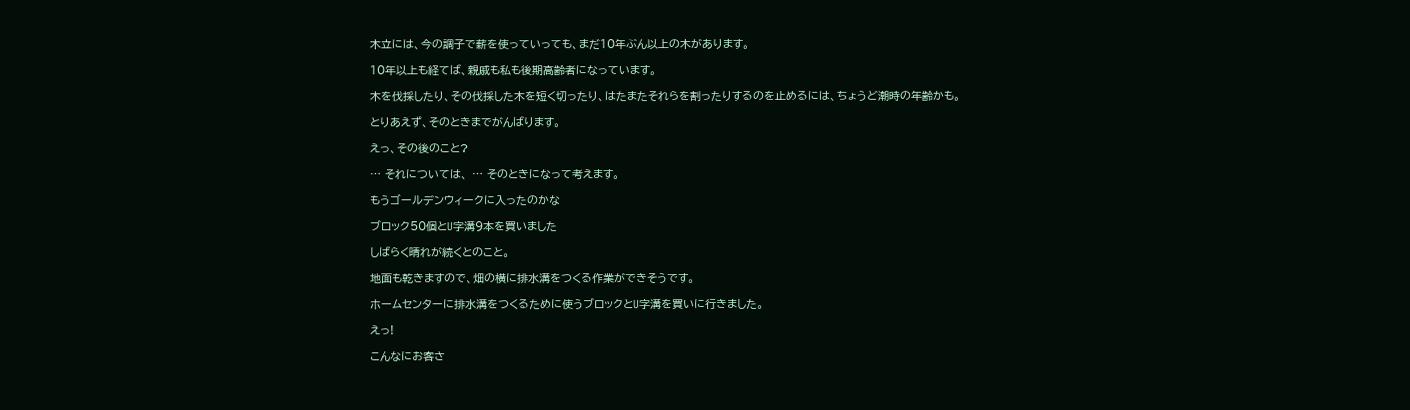木立には、今の調子で薪を使っていっても、まだ10年ぶん以上の木があります。

10年以上も経てば、親戚も私も後期高齢者になっています。

木を伐採したり、その伐採した木を短く切ったり、はたまたそれらを割ったりするのを止めるには、ちょうど潮時の年齢かも。

とりあえず、そのときまでがんばります。

えっ、その後のこと?

… それについては、 … そのときになって考えます。

もうゴールデンウィークに入ったのかな

ブロック50個とU字溝9本を買いました

しばらく晴れが続くとのこと。

地面も乾きますので、畑の横に排水溝をつくる作業ができそうです。

ホームセンターに排水溝をつくるために使うブロックとU字溝を買いに行きました。

えっ!

こんなにお客さ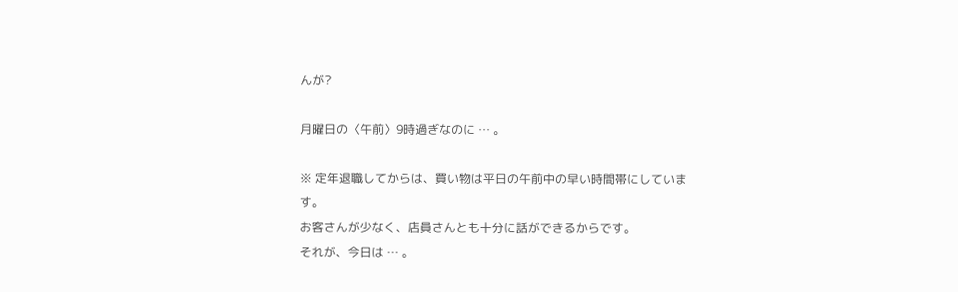んが?

月曜日の〈午前〉9時過ぎなのに … 。

※ 定年退職してからは、買い物は平日の午前中の早い時間帯にしています。
お客さんが少なく、店員さんとも十分に話ができるからです。
それが、今日は … 。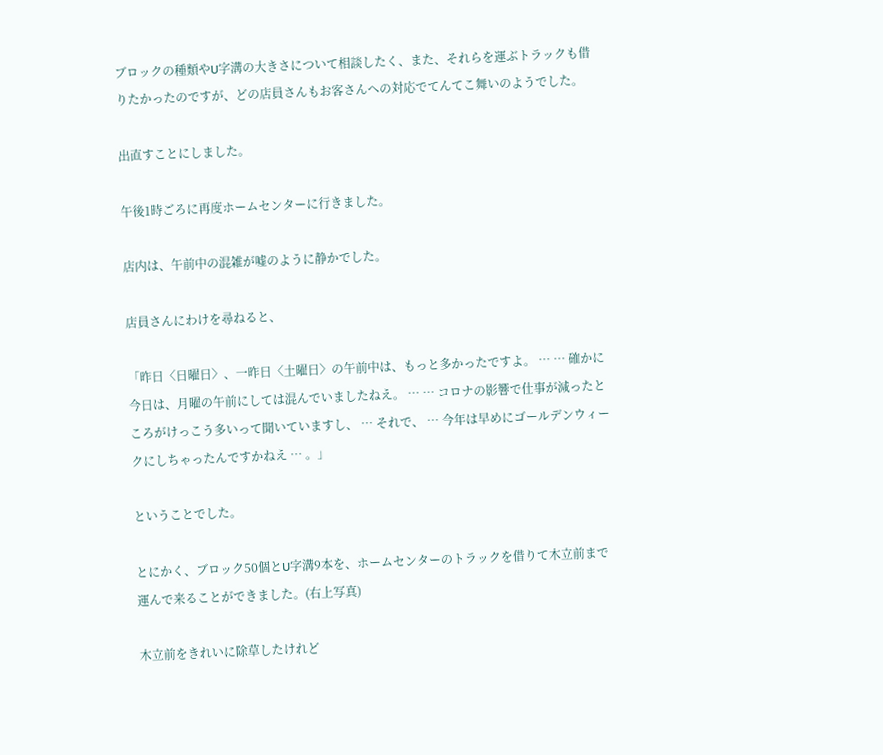ブロックの種類やU字溝の大きさについて相談したく、また、それらを運ぶトラックも借りたかったのですが、どの店員さんもお客さんへの対応でてんてこ舞いのようでした。

出直すことにしました。

午後1時ごろに再度ホームセンターに行きました。

店内は、午前中の混雑が嘘のように静かでした。

店員さんにわけを尋ねると、

「昨日〈日曜日〉、一昨日〈土曜日〉の午前中は、もっと多かったですよ。 … … 確かに今日は、月曜の午前にしては混んでいましたねえ。 … … コロナの影響で仕事が減ったところがけっこう多いって聞いていますし、 … それで、 … 今年は早めにゴールデンウィークにしちゃったんですかねえ … 。」

ということでした。

とにかく、ブロック50個とU字溝9本を、ホームセンターのトラックを借りて木立前まで運んで来ることができました。(右上写真)

木立前をきれいに除草したけれど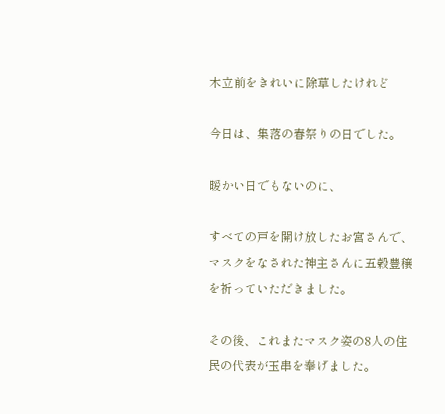木立前をきれいに除草したけれど

今日は、集落の春祭りの日でした。

暖かい日でもないのに、

すべての戸を開け放したお宮さんで、マスクをなされた神主さんに五穀豊穣を祈っていただきました。

その後、これまたマスク姿の8人の住民の代表が玉串を奉げました。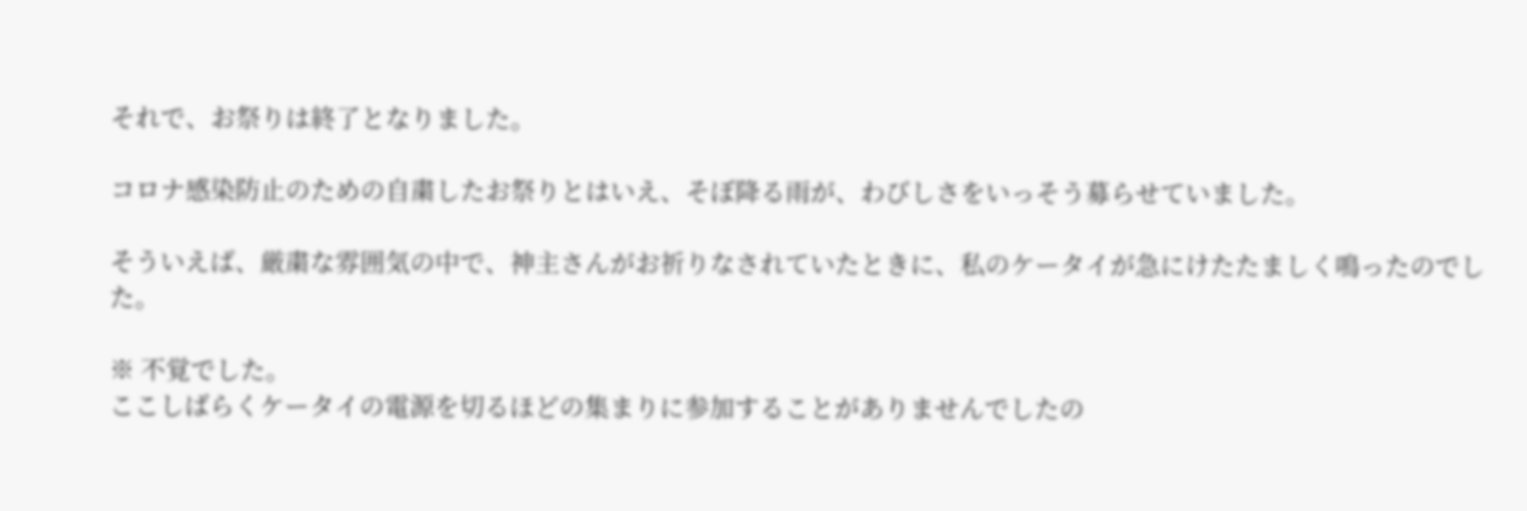それで、お祭りは終了となりました。

コロナ感染防止のための自粛したお祭りとはいえ、そぼ降る雨が、わびしさをいっそう募らせていました。

そういえば、厳粛な雰囲気の中で、神主さんがお祈りなされていたときに、私のケータイが急にけたたましく鳴ったのでした。

※ 不覚でした。
ここしばらくケータイの電源を切るほどの集まりに参加することがありませんでしたの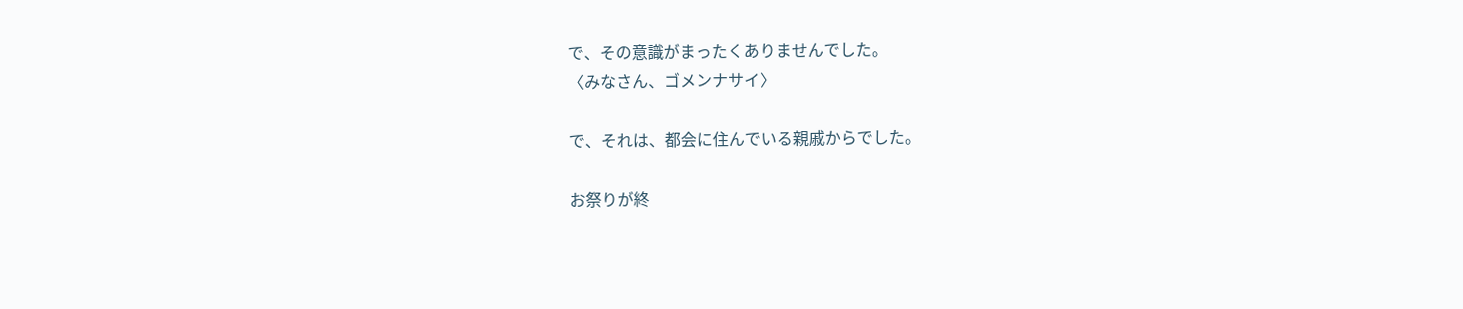で、その意識がまったくありませんでした。
〈みなさん、ゴメンナサイ〉

で、それは、都会に住んでいる親戚からでした。

お祭りが終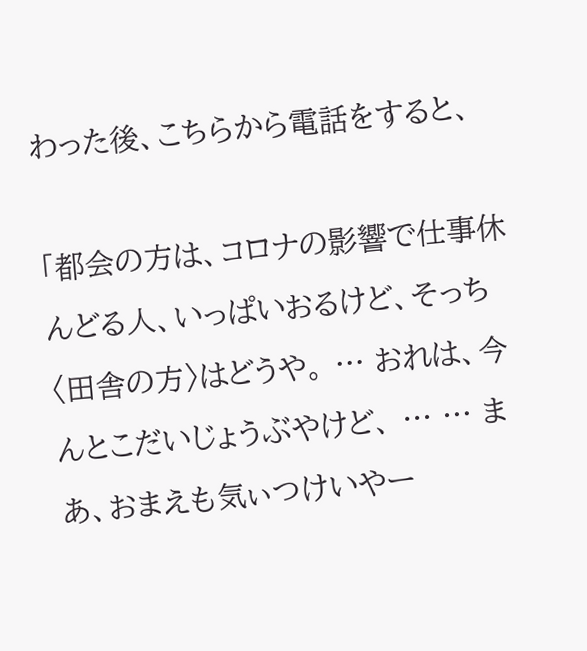わった後、こちらから電話をすると、

「都会の方は、コロナの影響で仕事休んどる人、いっぱいおるけど、そっち〈田舎の方〉はどうや。 … おれは、今んとこだいじょうぶやけど、 … … まあ、おまえも気ぃつけいやー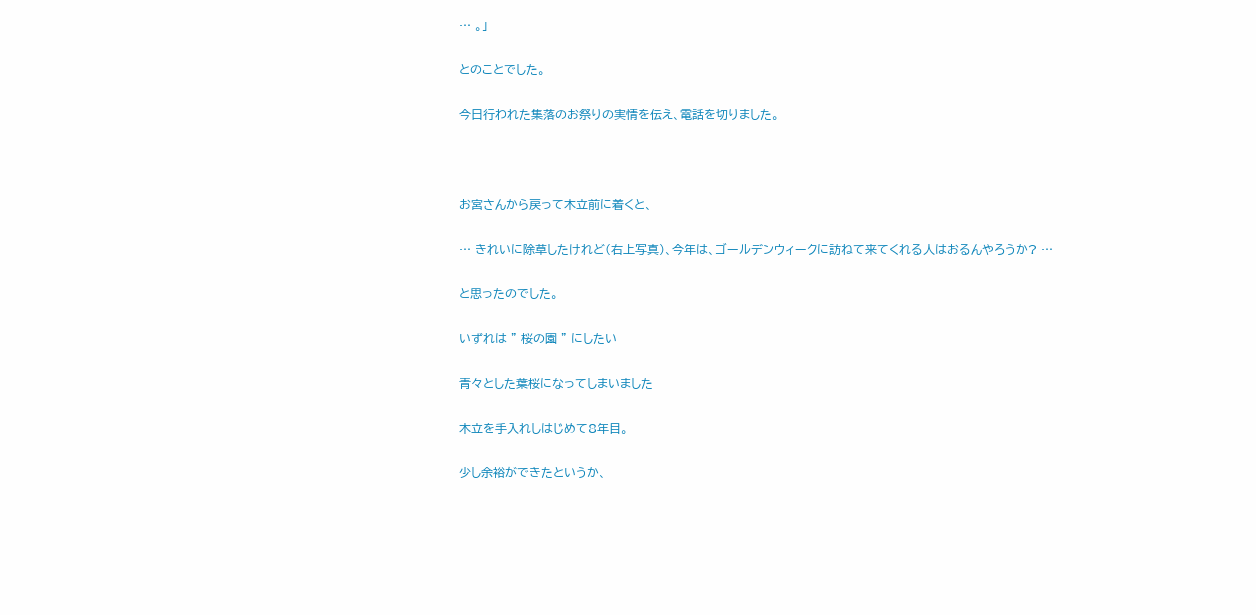… 。」

とのことでした。

今日行われた集落のお祭りの実情を伝え、電話を切りました。



お宮さんから戻って木立前に着くと、

… きれいに除草したけれど(右上写真)、今年は、ゴールデンウィークに訪ねて来てくれる人はおるんやろうか? …

と思ったのでした。

いずれは ” 桜の園 ” にしたい

青々とした葉桜になってしまいました

木立を手入れしはじめて8年目。

少し余裕ができたというか、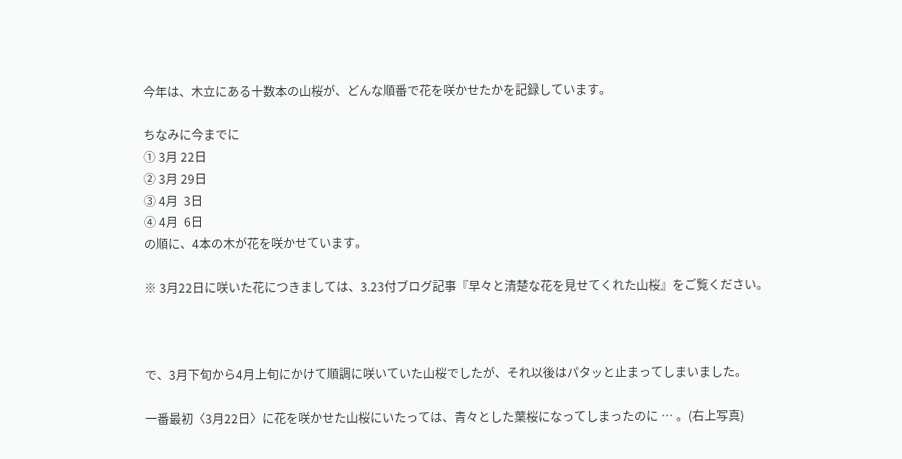今年は、木立にある十数本の山桜が、どんな順番で花を咲かせたかを記録しています。

ちなみに今までに
① 3月 22日
② 3月 29日
③ 4月  3日
④ 4月  6日
の順に、4本の木が花を咲かせています。

※ 3月22日に咲いた花につきましては、3.23付ブログ記事『早々と清楚な花を見せてくれた山桜』をご覧ください。



で、3月下旬から4月上旬にかけて順調に咲いていた山桜でしたが、それ以後はパタッと止まってしまいました。

一番最初〈3月22日〉に花を咲かせた山桜にいたっては、青々とした葉桜になってしまったのに … 。(右上写真)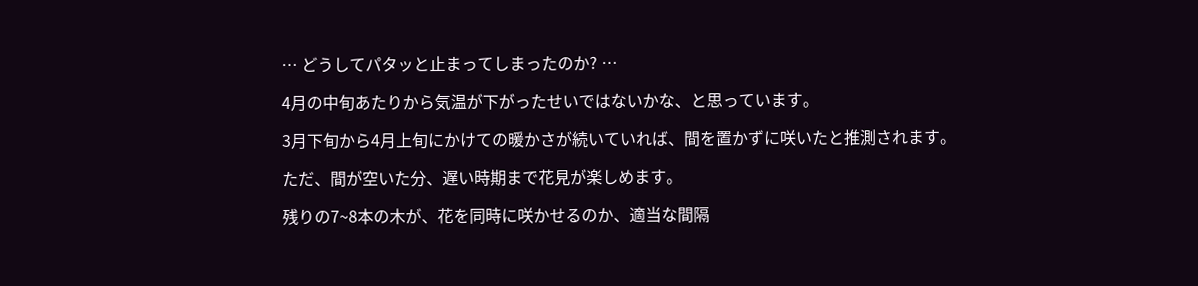… どうしてパタッと止まってしまったのか? …

4月の中旬あたりから気温が下がったせいではないかな、と思っています。

3月下旬から4月上旬にかけての暖かさが続いていれば、間を置かずに咲いたと推測されます。

ただ、間が空いた分、遅い時期まで花見が楽しめます。

残りの7~8本の木が、花を同時に咲かせるのか、適当な間隔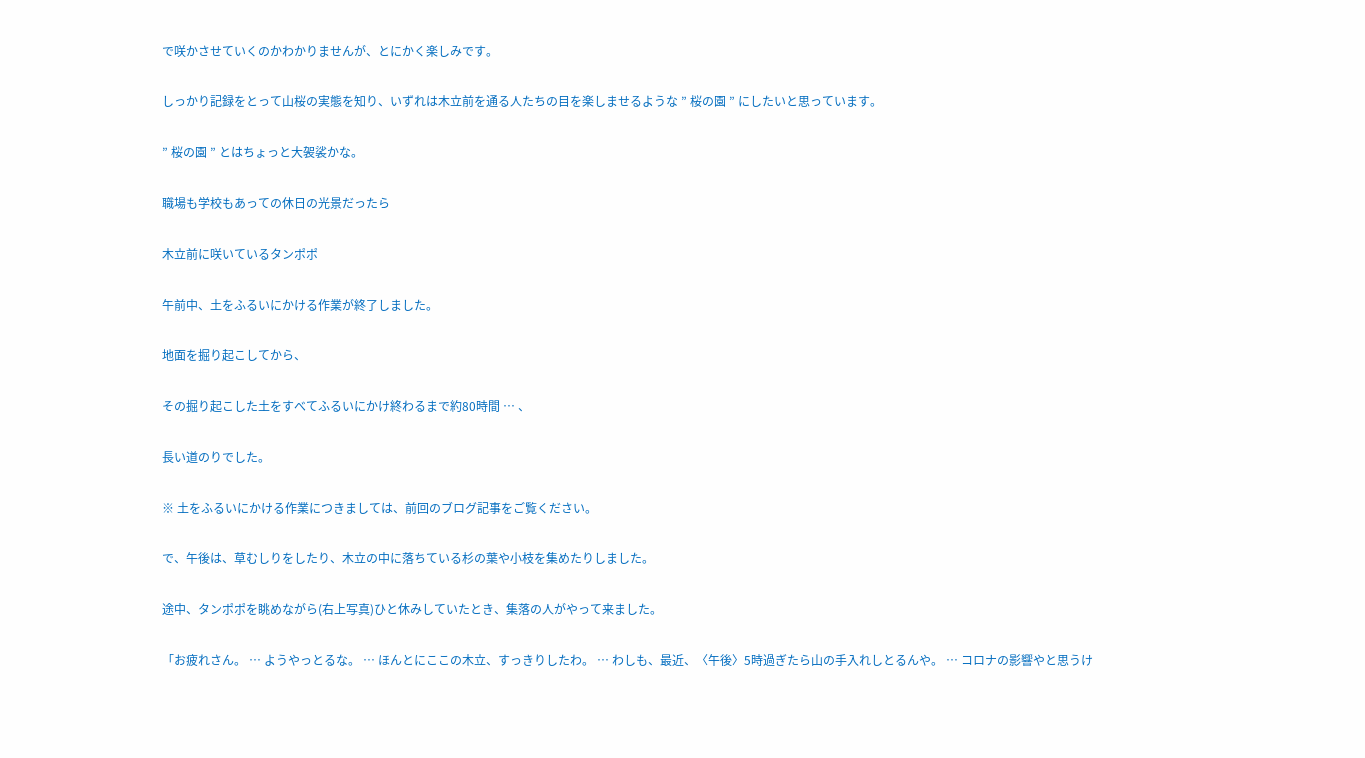で咲かさせていくのかわかりませんが、とにかく楽しみです。

しっかり記録をとって山桜の実態を知り、いずれは木立前を通る人たちの目を楽しませるような ” 桜の園 ” にしたいと思っています。

” 桜の園 ” とはちょっと大袈裟かな。

職場も学校もあっての休日の光景だったら

木立前に咲いているタンポポ

午前中、土をふるいにかける作業が終了しました。

地面を掘り起こしてから、

その掘り起こした土をすべてふるいにかけ終わるまで約80時間 … 、

長い道のりでした。

※ 土をふるいにかける作業につきましては、前回のブログ記事をご覧ください。

で、午後は、草むしりをしたり、木立の中に落ちている杉の葉や小枝を集めたりしました。

途中、タンポポを眺めながら(右上写真)ひと休みしていたとき、集落の人がやって来ました。

「お疲れさん。 … ようやっとるな。 … ほんとにここの木立、すっきりしたわ。 … わしも、最近、〈午後〉5時過ぎたら山の手入れしとるんや。 … コロナの影響やと思うけ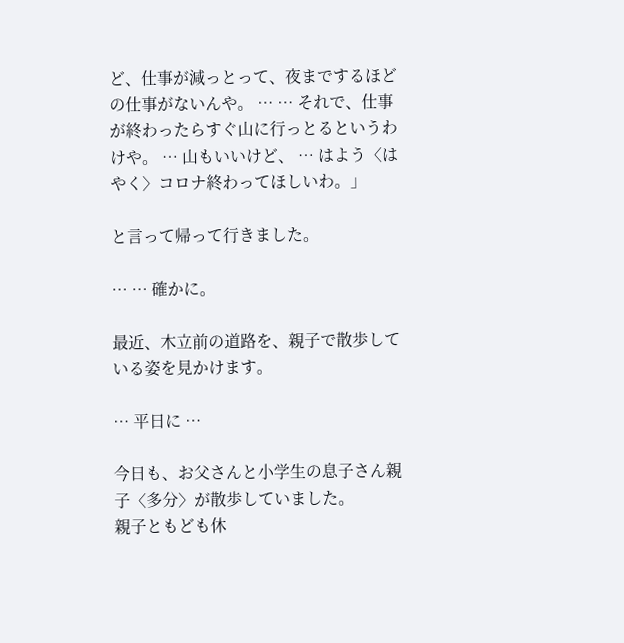ど、仕事が減っとって、夜までするほどの仕事がないんや。 … … それで、仕事が終わったらすぐ山に行っとるというわけや。 … 山もいいけど、 … はよう〈はやく〉コロナ終わってほしいわ。」

と言って帰って行きました。

… … 確かに。

最近、木立前の道路を、親子で散歩している姿を見かけます。

… 平日に …

今日も、お父さんと小学生の息子さん親子〈多分〉が散歩していました。
親子ともども休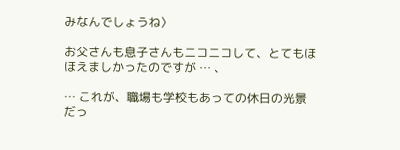みなんでしょうね〉

お父さんも息子さんもニコニコして、とてもほほえましかったのですが … 、

… これが、職場も学校もあっての休日の光景だっ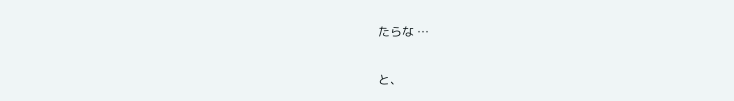たらな …

と、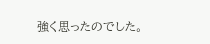強く思ったのでした。